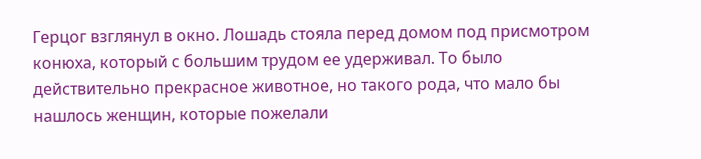Герцог взглянул в окно. Лошадь стояла перед домом под присмотром конюха, который с большим трудом ее удерживал. То было действительно прекрасное животное, но такого рода, что мало бы нашлось женщин, которые пожелали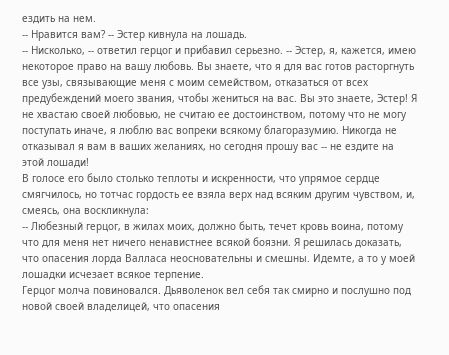ездить на нем.
-- Нравится вам? -- Эстер кивнула на лошадь.
-- Нисколько, -- ответил герцог и прибавил серьезно. -- Эстер, я, кажется, имею некоторое право на вашу любовь. Вы знаете, что я для вас готов расторгнуть все узы, связывающие меня с моим семейством, отказаться от всех предубеждений моего звания, чтобы жениться на вас. Вы это знаете, Эстер! Я не хвастаю своей любовью, не считаю ее достоинством, потому что не могу поступать иначе, я люблю вас вопреки всякому благоразумию. Никогда не отказывал я вам в ваших желаниях, но сегодня прошу вас -- не ездите на этой лошади!
В голосе его было столько теплоты и искренности, что упрямое сердце смягчилось, но тотчас гордость ее взяла верх над всяким другим чувством, и, смеясь, она воскликнула:
-- Любезный герцог, в жилах моих, должно быть, течет кровь воина, потому что для меня нет ничего ненавистнее всякой боязни. Я решилась доказать, что опасения лорда Валласа неосновательны и смешны. Идемте, а то у моей лошадки исчезает всякое терпение.
Герцог молча повиновался. Дьяволенок вел себя так смирно и послушно под новой своей владелицей, что опасения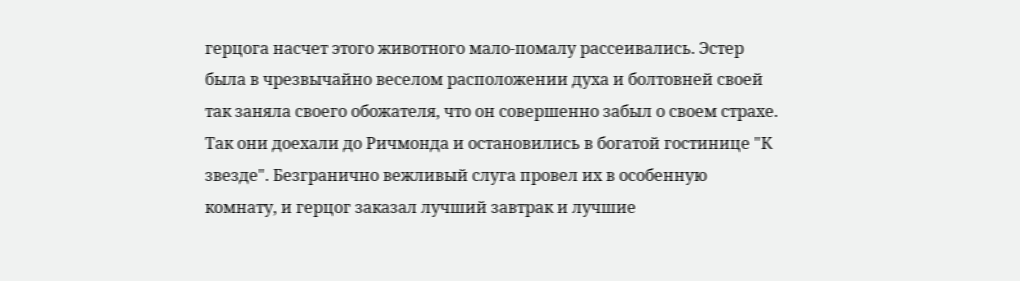герцога насчет этого животного мало-помалу рассеивались. Эстер была в чрезвычайно веселом расположении духа и болтовней своей так заняла своего обожателя, что он совершенно забыл о своем страхе. Так они доехали до Ричмонда и остановились в богатой гостинице "К звезде". Безгранично вежливый слуга провел их в особенную комнату, и герцог заказал лучший завтрак и лучшие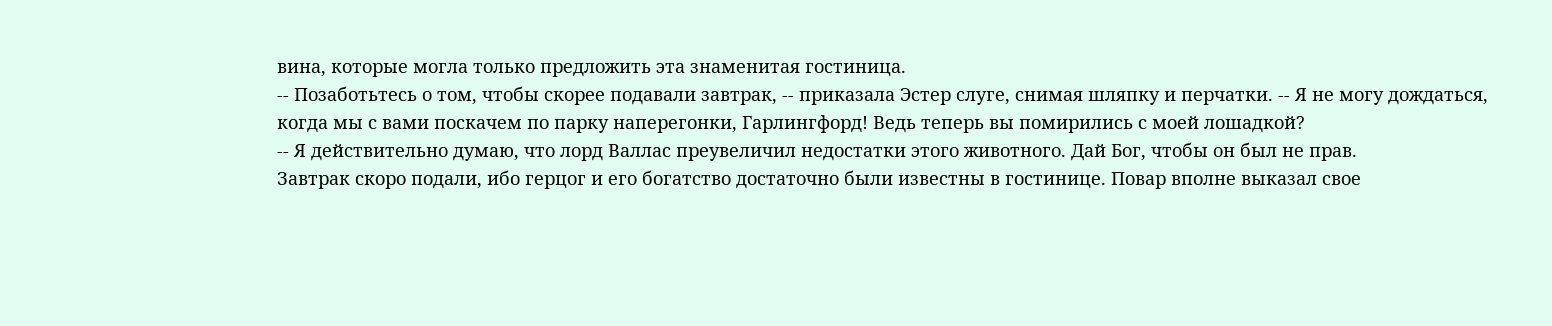вина, которые могла только предложить эта знаменитая гостиница.
-- Позаботьтесь о том, чтобы скорее подавали завтрак, -- приказала Эстер слуге, снимая шляпку и перчатки. -- Я не могу дождаться, когда мы с вами поскачем по парку наперегонки, Гарлингфорд! Ведь теперь вы помирились с моей лошадкой?
-- Я действительно думаю, что лорд Валлас преувеличил недостатки этого животного. Дай Бог, чтобы он был не прав.
Завтрак скоро подали, ибо герцог и его богатство достаточно были известны в гостинице. Повар вполне выказал свое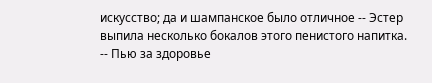искусство; да и шампанское было отличное -- Эстер выпила несколько бокалов этого пенистого напитка.
-- Пью за здоровье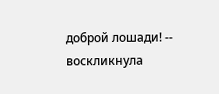доброй лошади! -- воскликнула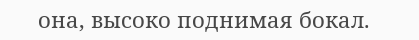она, высоко поднимая бокал.